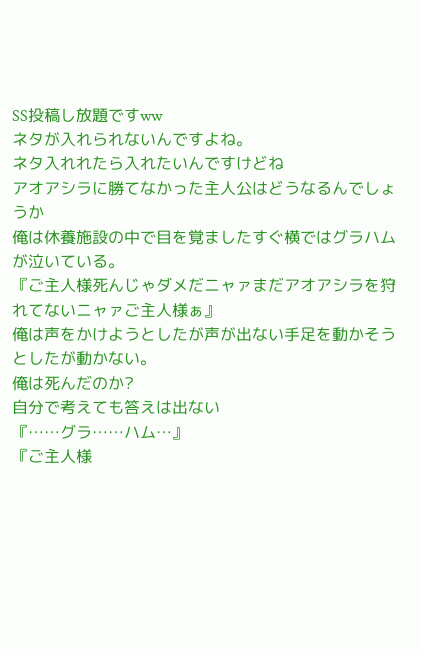SS投稿し放題ですww
ネタが入れられないんですよね。
ネタ入れれたら入れたいんですけどね
アオアシラに勝てなかった主人公はどうなるんでしょうか
俺は休養施設の中で目を覚ましたすぐ横ではグラハムが泣いている。
『ご主人様死んじゃダメだニャァまだアオアシラを狩れてないニャァご主人様ぁ』
俺は声をかけようとしたが声が出ない手足を動かそうとしたが動かない。
俺は死んだのか?
自分で考えても答えは出ない
『……グラ……ハム…』
『ご主人様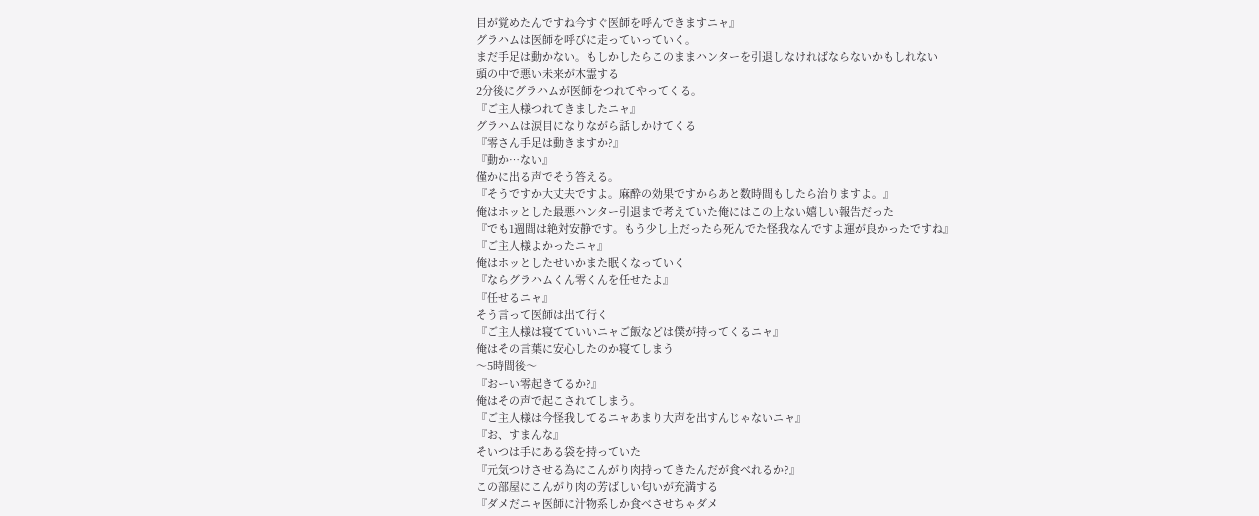目が覚めたんですね今すぐ医師を呼んできますニャ』
グラハムは医師を呼びに走っていっていく。
まだ手足は動かない。もしかしたらこのままハンターを引退しなければならないかもしれない
頭の中で悪い未来が木霊する
2分後にグラハムが医師をつれてやってくる。
『ご主人様つれてきましたニャ』
グラハムは涙目になりながら話しかけてくる
『零さん手足は動きますか?』
『動か…ない』
僅かに出る声でそう答える。
『そうですか大丈夫ですよ。麻酔の効果ですからあと数時間もしたら治りますよ。』
俺はホッとした最悪ハンター引退まで考えていた俺にはこの上ない嬉しい報告だった
『でも1週間は絶対安静です。もう少し上だったら死んでた怪我なんですよ運が良かったですね』
『ご主人様よかったニャ』
俺はホッとしたせいかまた眠くなっていく
『ならグラハムくん零くんを任せたよ』
『任せるニャ』
そう言って医師は出て行く
『ご主人様は寝てていいニャご飯などは僕が持ってくるニャ』
俺はその言葉に安心したのか寝てしまう
〜5時間後〜
『おーい零起きてるか?』
俺はその声で起こされてしまう。
『ご主人様は今怪我してるニャあまり大声を出すんじゃないニャ』
『お、すまんな』
そいつは手にある袋を持っていた
『元気つけさせる為にこんがり肉持ってきたんだが食べれるか?』
この部屋にこんがり肉の芳ばしい匂いが充満する
『ダメだニャ医師に汁物系しか食べさせちゃダメ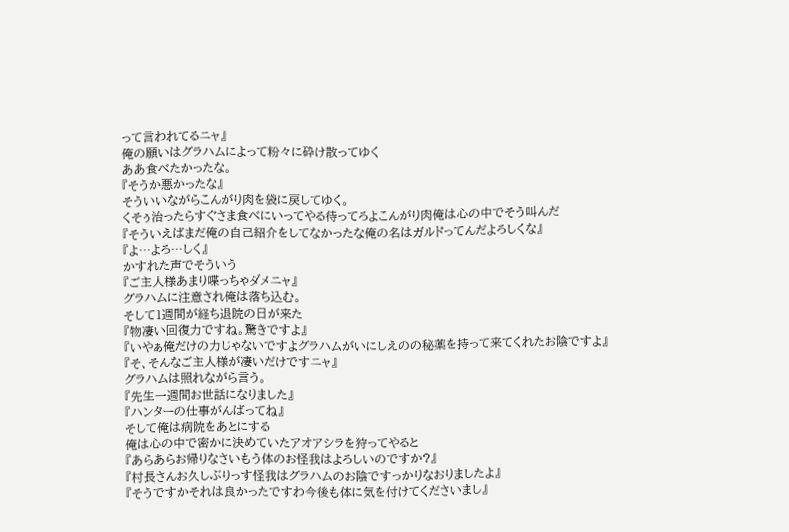って言われてるニャ』
俺の願いはグラハムによって粉々に砕け散ってゆく
ああ食べたかったな。
『そうか悪かったな』
そういいながらこんがり肉を袋に戻してゆく。
くそぅ治ったらすぐさま食べにいってやる待ってろよこんがり肉俺は心の中でそう叫んだ
『そういえばまだ俺の自己紹介をしてなかったな俺の名はガルドってんだよろしくな』
『よ…よろ…しく』
かすれた声でそういう
『ご主人様あまり喋っちゃダメニャ』
グラハムに注意され俺は落ち込む。
そして1週間が経ち退院の日が来た
『物凄い回復力ですね。驚きですよ』
『いやぁ俺だけの力じゃないですよグラハムがいにしえのの秘薬を持って来てくれたお陰ですよ』
『そ、そんなご主人様が凄いだけですニャ』
グラハムは照れながら言う。
『先生一週間お世話になりました』
『ハンターの仕事がんばってね』
そして俺は病院をあとにする
俺は心の中で密かに決めていたアオアシラを狩ってやると
『あらあらお帰りなさいもう体のお怪我はよろしいのですか?』
『村長さんお久しぶりっす怪我はグラハムのお陰ですっかりなおりましたよ』
『そうですかそれは良かったですわ今後も体に気を付けてくださいまし』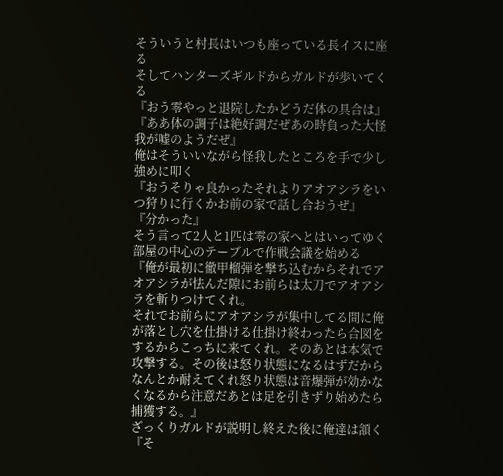そういうと村長はいつも座っている長イスに座る
そしてハンターズギルドからガルドが歩いてくる
『おう零やっと退院したかどうだ体の具合は』
『ああ体の調子は絶好調だぜあの時負った大怪我が嘘のようだぜ』
俺はそういいながら怪我したところを手で少し強めに叩く
『おうそりゃ良かったそれよりアオアシラをいつ狩りに行くかお前の家で話し合おうぜ』
『分かった』
そう言って2人と1匹は零の家へとはいってゆく
部屋の中心のテーブルで作戦会議を始める
『俺が最初に徹甲榴弾を撃ち込むからそれでアオアシラが怯んだ隙にお前らは太刀でアオアシラを斬りつけてくれ。
それでお前らにアオアシラが集中してる間に俺が落とし穴を仕掛ける仕掛け終わったら合図をするからこっちに来てくれ。そのあとは本気で攻撃する。その後は怒り状態になるはずだからなんとか耐えてくれ怒り状態は音爆弾が効かなくなるから注意だあとは足を引きずり始めたら捕獲する。』
ざっくりガルドが説明し終えた後に俺達は頷く
『そ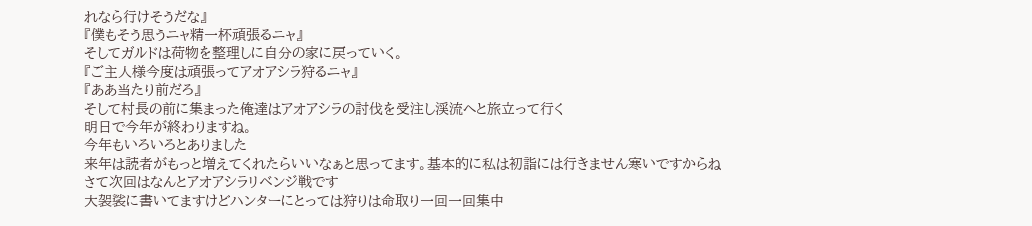れなら行けそうだな』
『僕もそう思うニャ精一杯頑張るニャ』
そしてガルドは荷物を整理しに自分の家に戻っていく。
『ご主人様今度は頑張ってアオアシラ狩るニャ』
『ああ当たり前だろ』
そして村長の前に集まった俺達はアオアシラの討伐を受注し渓流へと旅立って行く
明日で今年が終わりますね。
今年もいろいろとありました
来年は読者がもっと増えてくれたらいいなぁと思ってます。基本的に私は初詣には行きません寒いですからね
さて次回はなんとアオアシラリベンジ戦です
大袈裟に書いてますけどハンターにとっては狩りは命取り一回一回集中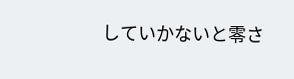していかないと零さ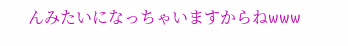んみたいになっちゃいますからねwww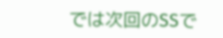では次回のSSで